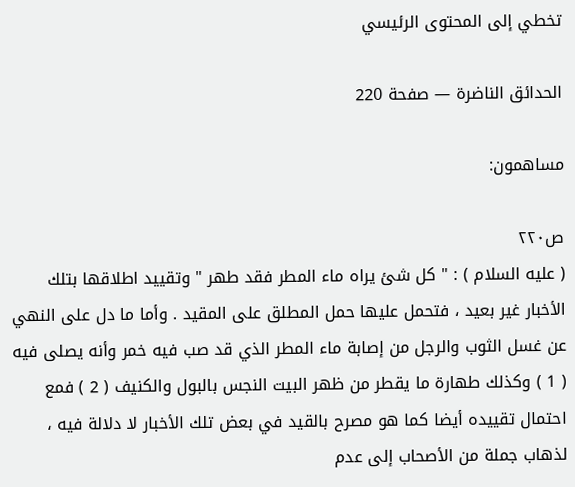تخطي إلى المحتوى الرئيسي

الحدائق الناضرة — صفحة 220

مساهمون:

ص٢٢٠
( عليه السلام ) : " كل شئ يراه ماء المطر فقد طهر " وتقييد اطلاقها بتلك الأخبار غير بعيد ، فتحمل عليها حمل المطلق على المقيد . وأما ما دل على النهي عن غسل الثوب والرجل من إصابة ماء المطر الذي قد صب فيه خمر وأنه يصلى فيه ( 1 ) وكذلك طهارة ما يقطر من ظهر البيت النجس بالبول والكنيف ( 2 ) فمع احتمال تقييده أيضا كما هو مصرح بالقيد في بعض تلك الأخبار لا دلالة فيه ، لذهاب جملة من الأصحاب إلى عدم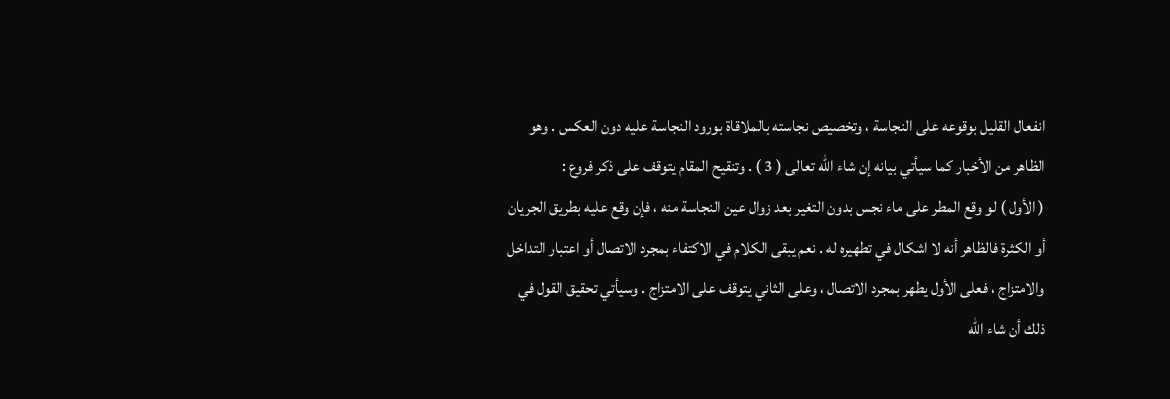انفعال القليل بوقوعه على النجاسة ، وتخصيص نجاسته بالملاقاة بورود النجاسة عليه دون العكس . وهو الظاهر من الأخبار كما سيأتي بيانه إن شاء الله تعالى ( 3 ) . وتنقيح المقام يتوقف على ذكر فروع :
( الأول ) لو وقع المطر على ماء نجس بدون التغير بعد زوال عين النجاسة منه ، فإن وقع عليه بطريق الجريان أو الكثرة فالظاهر أنه لا اشكال في تطهيره له . نعم يبقى الكلام في الاكتفاء بمجرد الاتصال أو اعتبار التداخل والامتزاج ، فعلى الأول يطهر بمجرد الاتصال ، وعلى الثاني يتوقف على الامتزاج . وسيأتي تحقيق القول في ذلك أن شاء الله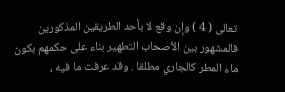تعالى ( 4 ) وإن وقع لا بأحد الطريقين المذكورين فالمشهور بين الأصحاب التطهير بناء على حكمهم بكون ماء المطر كالجاري مطلقا . وقد عرفت ما فيه ،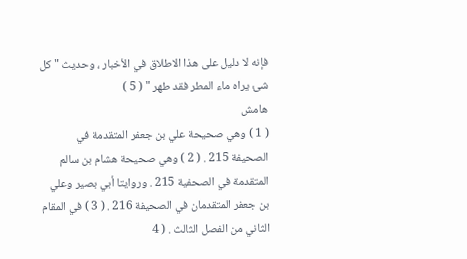فإنه لا دليل على هذا الاطلاق في الأخبار ، وحديث " كل شئ يراه ماء المطر فقد طهر " ( 5 )
هامش
( 1 ) وهي صحيحة علي بن جعفر المتقدمة في الصحيفة 215 . ( 2 ) وهي صحيحة هشام بن سالم المتقدمة في الصحفية 215 . وروايتا أبي بصير وعلي بن جعفر المتقدمان في الصحيفة 216 . ( 3 ) في المقام الثاني من الفصل الثالث . ( 4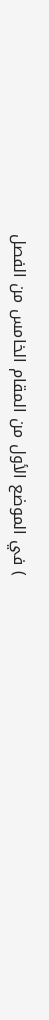) في الموضع الأول من المقام الخامس من الفصل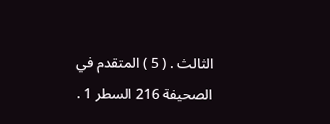الثالث . ( 5 ) المتقدم في الصحيفة 216 السطر 1 .